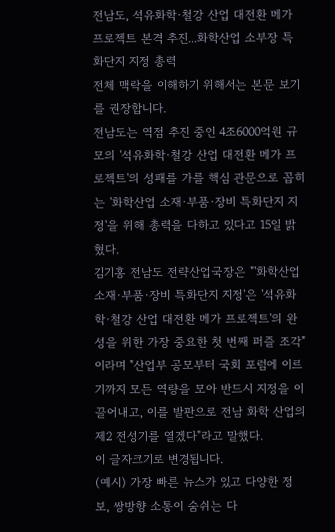전남도, 석유화학·철강 산업 대전환 메가 프로젝트 본격 추진...화학산업 소부장 특화단지 지정 총력
전체 맥락을 이해하기 위해서는 본문 보기를 권장합니다.
전남도는 역점 추진 중인 4조6000억원 규모의 '석유화학·철강 산업 대전환 메가 프로젝트'의 성패를 가를 핵심 관문으로 꼽히는 '화학산업 소재·부품·장비 특화단지 지정'을 위해 총력을 다하고 있다고 15일 밝혔다.
김기홍 전남도 전략산업국장은 "'화학산업 소재·부품·장비 특화단지 지정'은 '석유화학·철강 산업 대전환 메가 프로젝트'의 완성을 위한 가장 중요한 첫 번째 퍼즐 조각"이라며 "산업부 공모부터 국회 포럼에 이르기까지 모든 역량을 모아 반드시 지정을 이끌어내고, 이를 발판으로 전남 화학 산업의 제2 전성기를 열겠다"라고 말했다.
이 글자크기로 변경됩니다.
(예시) 가장 빠른 뉴스가 있고 다양한 정보, 쌍방향 소통이 숨쉬는 다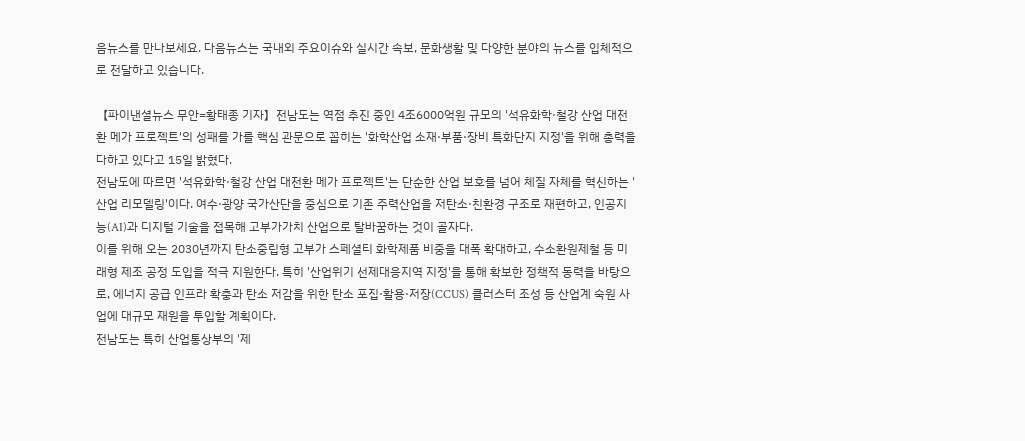음뉴스를 만나보세요. 다음뉴스는 국내외 주요이슈와 실시간 속보, 문화생활 및 다양한 분야의 뉴스를 입체적으로 전달하고 있습니다.

【파이낸셜뉴스 무안=황태종 기자】전남도는 역점 추진 중인 4조6000억원 규모의 '석유화학·철강 산업 대전환 메가 프로젝트'의 성패를 가를 핵심 관문으로 꼽히는 '화학산업 소재·부품·장비 특화단지 지정'을 위해 총력을 다하고 있다고 15일 밝혔다.
전남도에 따르면 '석유화학·철강 산업 대전환 메가 프로젝트'는 단순한 산업 보호를 넘어 체질 자체를 혁신하는 '산업 리모델링'이다. 여수·광양 국가산단을 중심으로 기존 주력산업을 저탄소·친환경 구조로 재편하고, 인공지능(AI)과 디지털 기술을 접목해 고부가가치 산업으로 탈바꿈하는 것이 골자다.
이를 위해 오는 2030년까지 탄소중립형 고부가 스페셜티 화학제품 비중을 대폭 확대하고, 수소환원제철 등 미래형 제조 공정 도입을 적극 지원한다. 특히 '산업위기 선제대응지역 지정'을 통해 확보한 정책적 동력을 바탕으로, 에너지 공급 인프라 확충과 탄소 저감을 위한 탄소 포집·활용·저장(CCUS) 클러스터 조성 등 산업계 숙원 사업에 대규모 재원을 투입할 계획이다.
전남도는 특히 산업통상부의 '제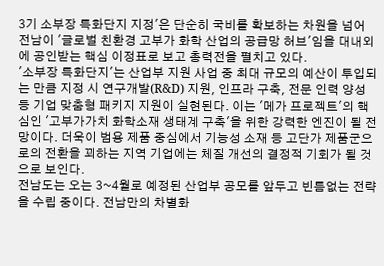3기 소부장 특화단지 지정'은 단순히 국비를 확보하는 차원을 넘어 전남이 '글로벌 친환경 고부가 화학 산업의 공급망 허브'임을 대내외에 공인받는 핵심 이정표로 보고 총력전을 펼치고 있다.
'소부장 특화단지'는 산업부 지원 사업 중 최대 규모의 예산이 투입되는 만큼 지정 시 연구개발(R&D) 지원, 인프라 구축, 전문 인력 양성 등 기업 맞춤형 패키지 지원이 실현된다. 이는 '메가 프로젝트'의 핵심인 '고부가가치 화학소재 생태계 구축'을 위한 강력한 엔진이 될 전망이다. 더욱이 범용 제품 중심에서 기능성 소재 등 고단가 제품군으로의 전환을 꾀하는 지역 기업에는 체질 개선의 결정적 기회가 될 것으로 보인다.
전남도는 오는 3~4월로 예정된 산업부 공모를 앞두고 빈틈없는 전략을 수립 중이다. 전남만의 차별화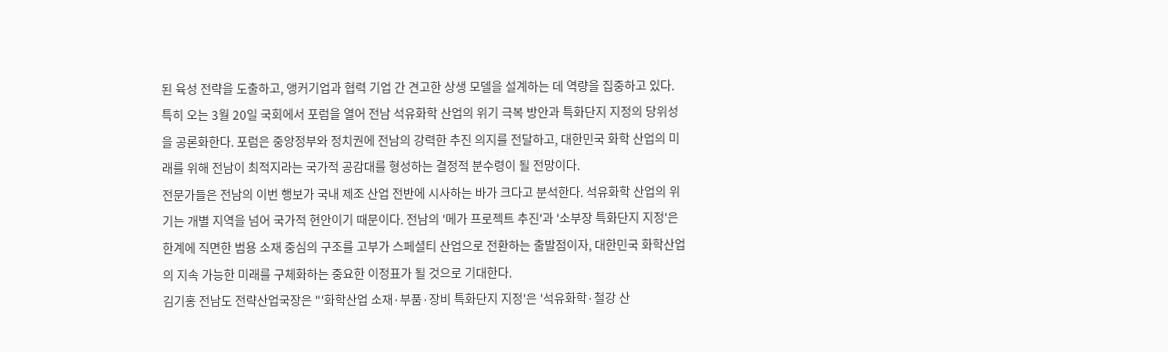된 육성 전략을 도출하고, 앵커기업과 협력 기업 간 견고한 상생 모델을 설계하는 데 역량을 집중하고 있다.
특히 오는 3월 20일 국회에서 포럼을 열어 전남 석유화학 산업의 위기 극복 방안과 특화단지 지정의 당위성을 공론화한다. 포럼은 중앙정부와 정치권에 전남의 강력한 추진 의지를 전달하고, 대한민국 화학 산업의 미래를 위해 전남이 최적지라는 국가적 공감대를 형성하는 결정적 분수령이 될 전망이다.
전문가들은 전남의 이번 행보가 국내 제조 산업 전반에 시사하는 바가 크다고 분석한다. 석유화학 산업의 위기는 개별 지역을 넘어 국가적 현안이기 때문이다. 전남의 '메가 프로젝트 추진'과 '소부장 특화단지 지정'은 한계에 직면한 범용 소재 중심의 구조를 고부가 스페셜티 산업으로 전환하는 출발점이자, 대한민국 화학산업의 지속 가능한 미래를 구체화하는 중요한 이정표가 될 것으로 기대한다.
김기홍 전남도 전략산업국장은 "'화학산업 소재·부품·장비 특화단지 지정'은 '석유화학·철강 산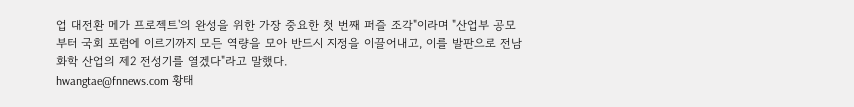업 대전환 메가 프로젝트'의 완성을 위한 가장 중요한 첫 번째 퍼즐 조각"이라며 "산업부 공모부터 국회 포럼에 이르기까지 모든 역량을 모아 반드시 지정을 이끌어내고, 이를 발판으로 전남 화학 산업의 제2 전성기를 열겠다"라고 말했다.
hwangtae@fnnews.com 황태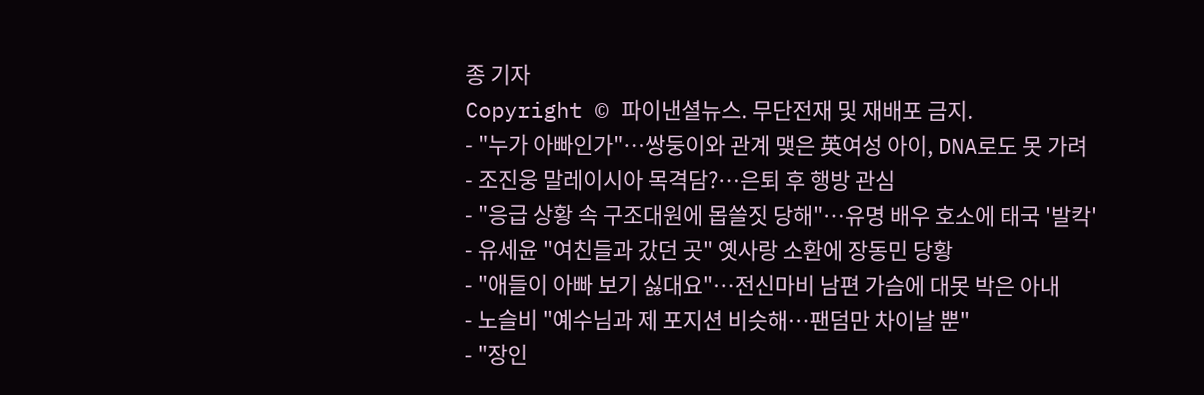종 기자
Copyright © 파이낸셜뉴스. 무단전재 및 재배포 금지.
- "누가 아빠인가"…쌍둥이와 관계 맺은 英여성 아이, DNA로도 못 가려
- 조진웅 말레이시아 목격담?…은퇴 후 행방 관심
- "응급 상황 속 구조대원에 몹쓸짓 당해"…유명 배우 호소에 태국 '발칵'
- 유세윤 "여친들과 갔던 곳" 옛사랑 소환에 장동민 당황
- "애들이 아빠 보기 싫대요"…전신마비 남편 가슴에 대못 박은 아내
- 노슬비 "예수님과 제 포지션 비슷해…팬덤만 차이날 뿐"
- "장인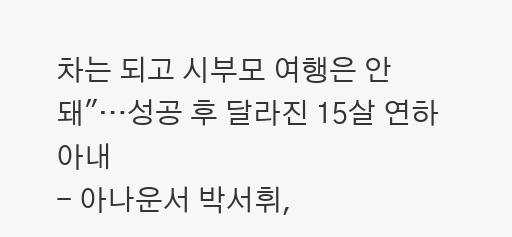차는 되고 시부모 여행은 안 돼"…성공 후 달라진 15살 연하 아내
- 아나운서 박서휘,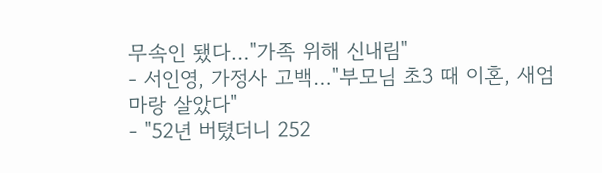무속인 됐다…"가족 위해 신내림"
- 서인영, 가정사 고백…"부모님 초3 때 이혼, 새엄마랑 살았다"
- "52년 버텼더니 252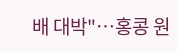배 대박"…홍콩 원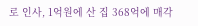로 인사, 1억원에 산 집 368억에 매각